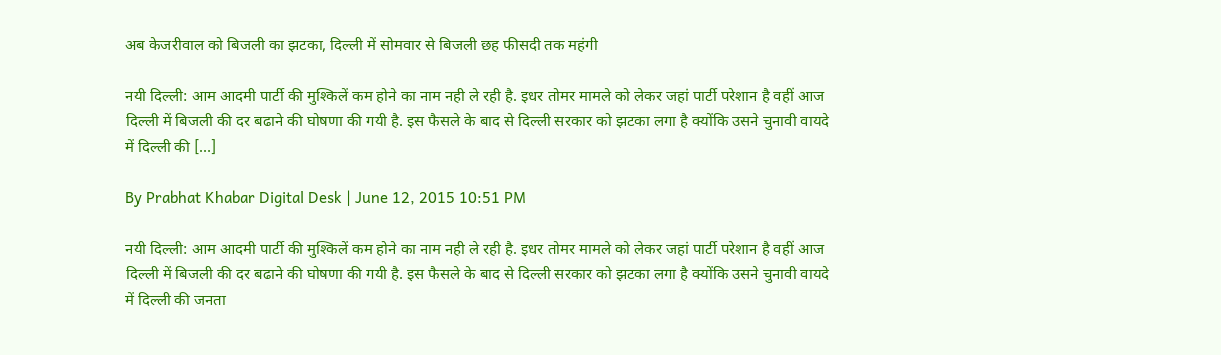अब केजरीवाल को बिजली का झटका, दिल्ली में सोमवार से बिजली छह फीसदी तक महंगी

नयी दिल्ली: आम आदमी पार्टी की मुश्किलें कम होने का नाम नही ले रही है. इधर तोमर मामले को लेकर जहां पार्टी परेशान है वहीं आज दिल्ली में बिजली की दर बढाने की घोषणा की गयी है. इस फैसले के बाद से दिल्ली सरकार को झटका लगा है क्योंकि उसने चुनावी वायदे में दिल्ली की […]

By Prabhat Khabar Digital Desk | June 12, 2015 10:51 PM

नयी दिल्ली: आम आदमी पार्टी की मुश्किलें कम होने का नाम नही ले रही है. इधर तोमर मामले को लेकर जहां पार्टी परेशान है वहीं आज दिल्ली में बिजली की दर बढाने की घोषणा की गयी है. इस फैसले के बाद से दिल्ली सरकार को झटका लगा है क्योंकि उसने चुनावी वायदे में दिल्ली की जनता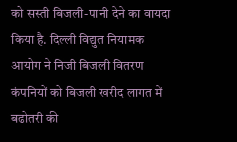को सस्ती बिजली-पानी देने का वायदा किया है. दिल्ली विद्युत नियामक आयोग ने निजी बिजली वितरण कंपनियों को बिजली खरीद लागत में बढोतरी की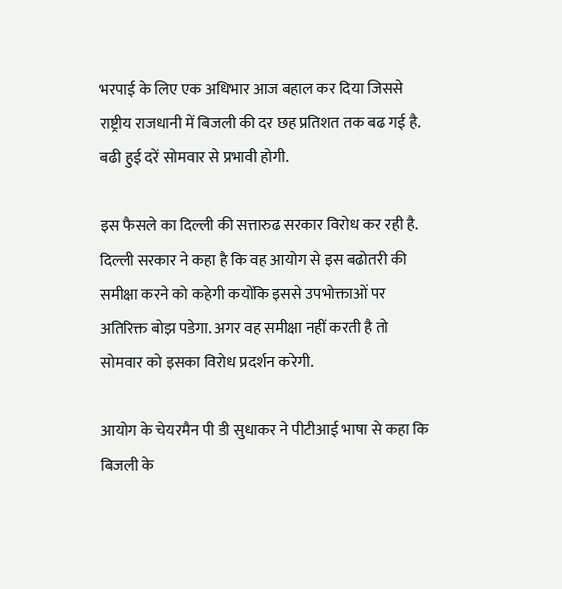भरपाई के लिए एक अधिभार आज बहाल कर दिया जिससे राष्ट्रीय राजधानी में बिजली की दर छह प्रतिशत तक बढ गई है. बढी हुई दरें सोमवार से प्रभावी होगी.

इस फैसले का दिल्ली की सत्तारुढ सरकार विरोध कर रही है. दिल्ली सरकार ने कहा है कि वह आयोग से इस बढोतरी की समीक्षा करने को कहेगी कयोंकि इससे उपभोक्ताओं पर अतिरिक्त बोझ पडेगा. अगर वह समीक्षा नहीं करती है तो सोमवार को इसका विरोध प्रदर्शन करेगी.

आयोग के चेयरमैन पी डी सुधाकर ने पीटीआई भाषा से कहा कि बिजली के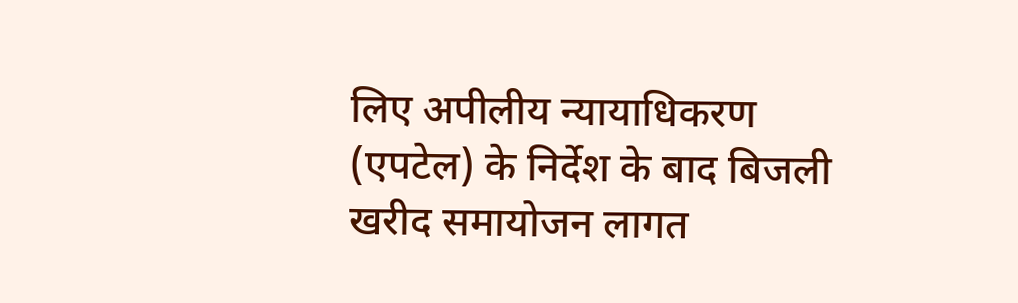लिए अपीलीय न्यायाधिकरण (एपटेल) के निर्देश के बाद बिजली खरीद समायोजन लागत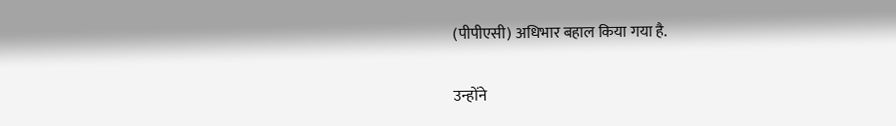(पीपीएसी) अधिभार बहाल किया गया है.

उन्होंने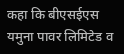कहा कि बीएसईएस यमुना पावर लिमिटेड व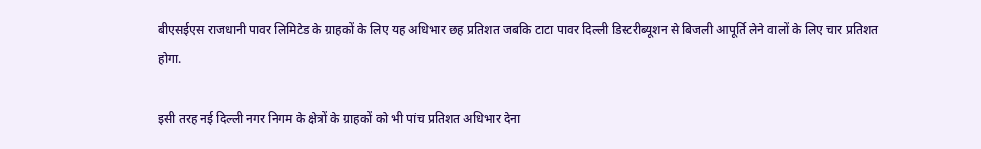बीएसईएस राजधानी पावर लिमिटेड के ग्राहकों के लिए यह अधिभार छह प्रतिशत जबकि टाटा पावर दिल्ली डिस्टरीब्यूशन से बिजली आपूर्ति लेने वालों के लिए चार प्रतिशत होगा.

इसी तरह नई दिल्ली नगर निगम के क्षेत्रों के ग्राहकों को भी पांच प्रतिशत अधिभार देना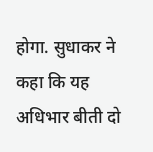होगा. सुधाकर ने कहा कि यह अधिभार बीती दो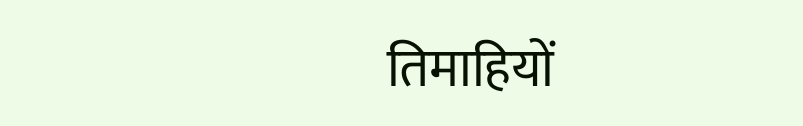तिमाहियों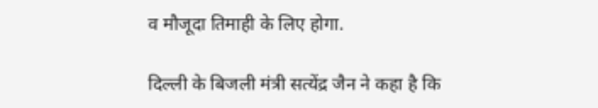व मौजूदा तिमाही के लिए होगा.

दिल्ली के बिजली मंत्री सत्येंद्र जैन ने कहा है कि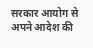सरकार आयोग से अपने आदेश की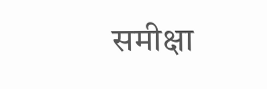समीक्षा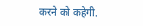करने को कहेगी.